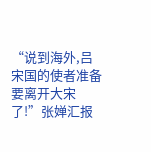“说到海外,吕宋国的使者准备要离开大宋了!”张婵汇报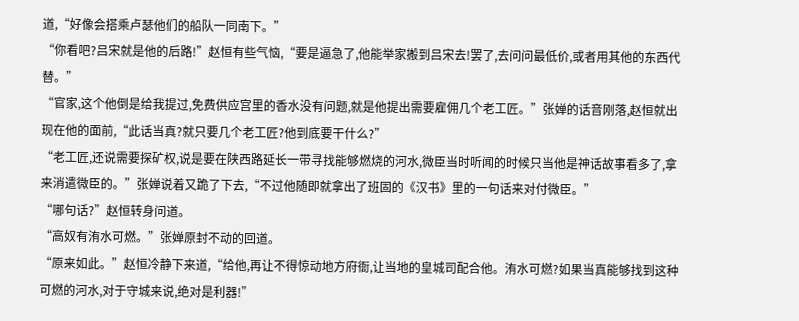道,“好像会搭乘卢瑟他们的船队一同南下。”
“你看吧?吕宋就是他的后路!”赵恒有些气恼,“要是逼急了,他能举家搬到吕宋去!罢了,去问问最低价,或者用其他的东西代替。”
“官家,这个他倒是给我提过,免费供应宫里的香水没有问题,就是他提出需要雇佣几个老工匠。”张婵的话音刚落,赵恒就出现在他的面前,“此话当真?就只要几个老工匠?他到底要干什么?”
“老工匠,还说需要探矿权,说是要在陕西路延长一带寻找能够燃烧的河水,微臣当时听闻的时候只当他是神话故事看多了,拿来消遣微臣的。”张婵说着又跪了下去,“不过他随即就拿出了班固的《汉书》里的一句话来对付微臣。”
“哪句话?”赵恒转身问道。
“高奴有洧水可燃。”张婵原封不动的回道。
“原来如此。”赵恒冷静下来道,“给他,再让不得惊动地方府衙,让当地的皇城司配合他。洧水可燃?如果当真能够找到这种可燃的河水,对于守城来说,绝对是利器!”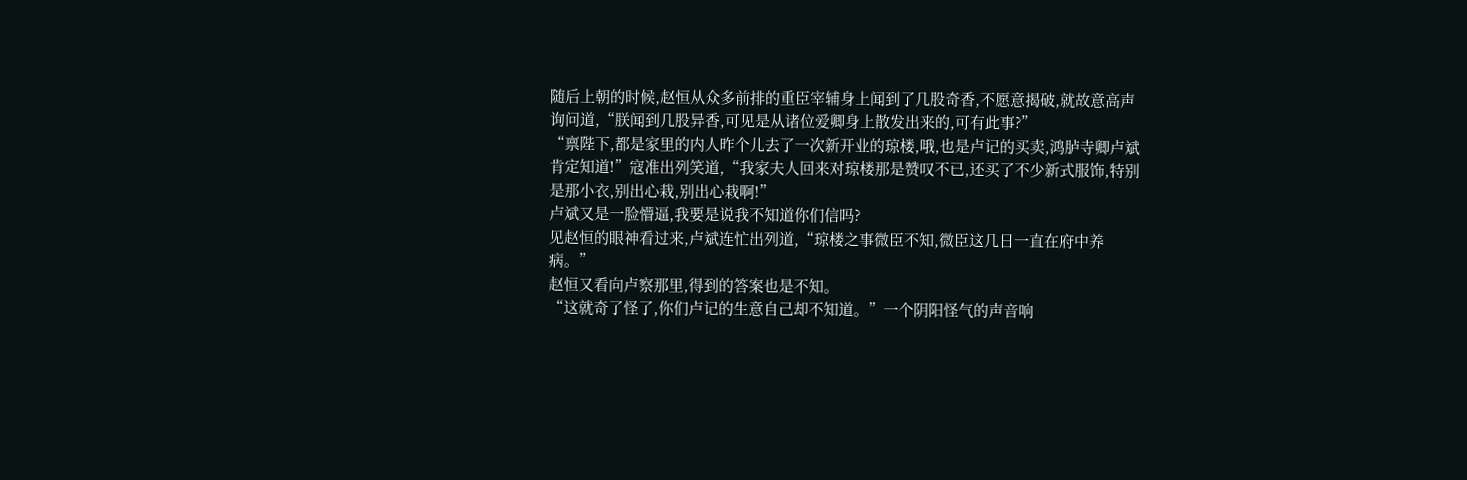随后上朝的时候,赵恒从众多前排的重臣宰辅身上闻到了几股奇香,不愿意揭破,就故意高声询问道,“朕闻到几股异香,可见是从诸位爱卿身上散发出来的,可有此事?”
“禀陛下,都是家里的内人昨个儿去了一次新开业的琼楼,哦,也是卢记的买卖,鸿胪寺卿卢斌肯定知道!”寇准出列笑道,“我家夫人回来对琼楼那是赞叹不已,还买了不少新式服饰,特别是那小衣,别出心栽,别出心栽啊!”
卢斌又是一脸懵逼,我要是说我不知道你们信吗?
见赵恒的眼神看过来,卢斌连忙出列道,“琼楼之事微臣不知,微臣这几日一直在府中养病。”
赵恒又看向卢察那里,得到的答案也是不知。
“这就奇了怪了,你们卢记的生意自己却不知道。”一个阴阳怪气的声音响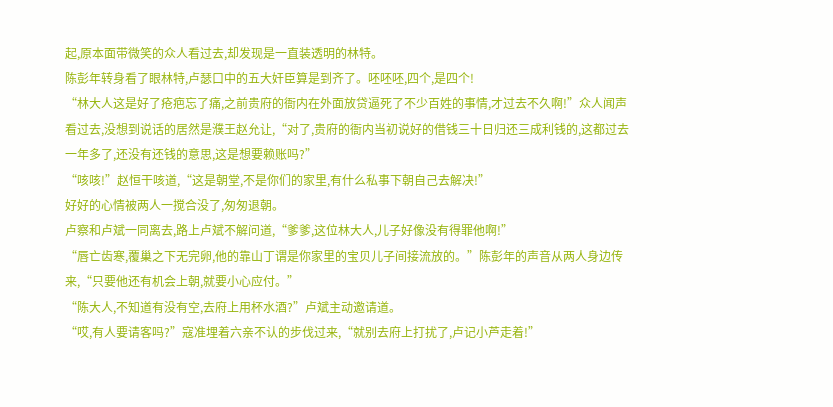起,原本面带微笑的众人看过去,却发现是一直装透明的林特。
陈彭年转身看了眼林特,卢瑟口中的五大奸臣算是到齐了。呸呸呸,四个,是四个!
“林大人这是好了疮疤忘了痛,之前贵府的衙内在外面放贷逼死了不少百姓的事情,才过去不久啊!”众人闻声看过去,没想到说话的居然是濮王赵允让,“对了,贵府的衙内当初说好的借钱三十日归还三成利钱的,这都过去一年多了,还没有还钱的意思,这是想要赖账吗?”
“咳咳!”赵恒干咳道,“这是朝堂,不是你们的家里,有什么私事下朝自己去解决!”
好好的心情被两人一搅合没了,匆匆退朝。
卢察和卢斌一同离去,路上卢斌不解问道,“爹爹,这位林大人,儿子好像没有得罪他啊!”
“唇亡齿寒,覆巢之下无完卵,他的靠山丁谓是你家里的宝贝儿子间接流放的。”陈彭年的声音从两人身边传来,“只要他还有机会上朝,就要小心应付。”
“陈大人,不知道有没有空,去府上用杯水酒?”卢斌主动邀请道。
“哎,有人要请客吗?”寇准埋着六亲不认的步伐过来,“就别去府上打扰了,卢记小芦走着!”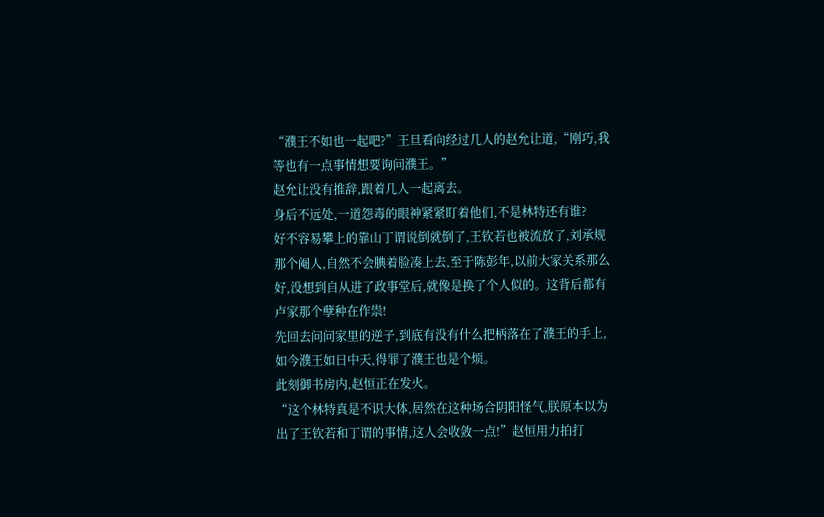“濮王不如也一起吧?”王旦看向经过几人的赵允让道,“刚巧,我等也有一点事情想要询问濮王。”
赵允让没有推辞,跟着几人一起离去。
身后不远处,一道怨毒的眼神紧紧盯着他们,不是林特还有谁?
好不容易攀上的靠山丁谓说倒就倒了,王钦若也被流放了,刘承规那个阉人,自然不会腆着脸凑上去,至于陈彭年,以前大家关系那么好,没想到自从进了政事堂后,就像是换了个人似的。这背后都有卢家那个孽种在作祟!
先回去问问家里的逆子,到底有没有什么把柄落在了濮王的手上,如今濮王如日中天,得罪了濮王也是个烦。
此刻御书房内,赵恒正在发火。
“这个林特真是不识大体,居然在这种场合阴阳怪气,朕原本以为出了王钦若和丁谓的事情,这人会收敛一点!”赵恒用力拍打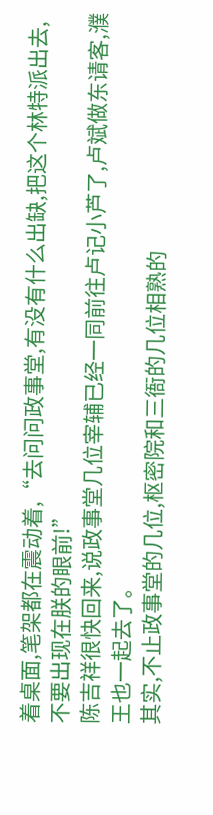着桌面,笔架都在震动着,“去问问政事堂,有没有什么出缺,把这个林特派出去,不要出现在朕的眼前!”
陈吉祥很快回来,说政事堂几位宰辅已经一同前往卢记小芦了,卢斌做东请客,濮王也一起去了。
其实,不止政事堂的几位,枢密院和三衙的几位相熟的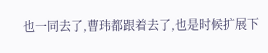也一同去了,曹玮都跟着去了,也是时候扩展下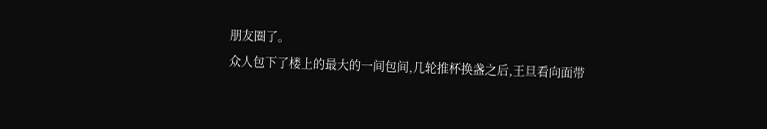朋友圈了。
众人包下了楼上的最大的一间包间,几轮推杯换盏之后,王旦看向面带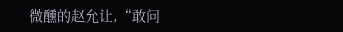微醺的赵允让,“敢问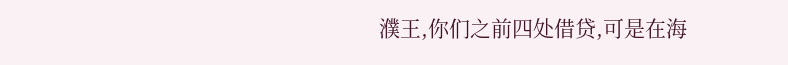濮王,你们之前四处借贷,可是在海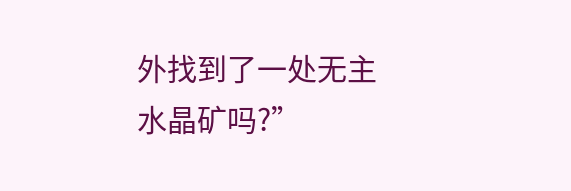外找到了一处无主水晶矿吗?”